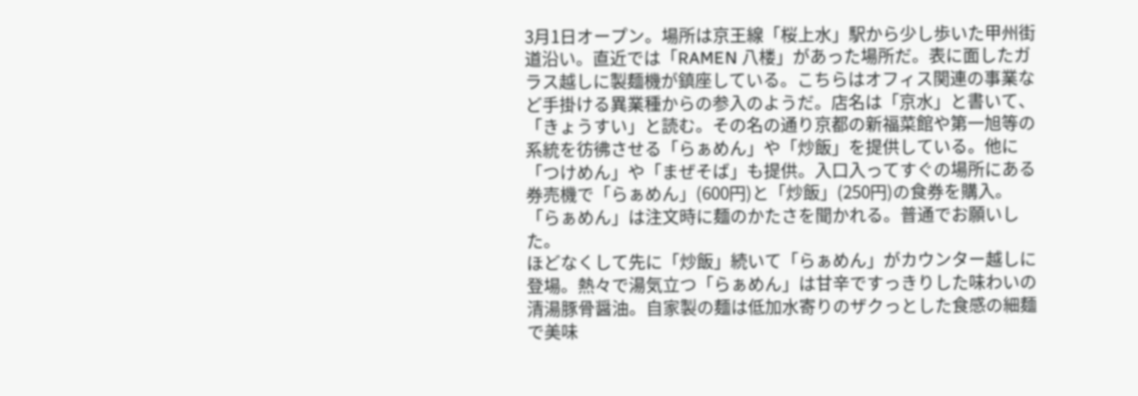3月1日オープン。場所は京王線「桜上水」駅から少し歩いた甲州街道沿い。直近では「RAMEN 八楼」があった場所だ。表に面したガラス越しに製麺機が鎮座している。こちらはオフィス関連の事業など手掛ける異業種からの参入のようだ。店名は「京水」と書いて、「きょうすい」と読む。その名の通り京都の新福菜館や第一旭等の系統を彷彿させる「らぁめん」や「炒飯」を提供している。他に「つけめん」や「まぜそば」も提供。入口入ってすぐの場所にある券売機で「らぁめん」(600円)と「炒飯」(250円)の食券を購入。「らぁめん」は注文時に麺のかたさを聞かれる。普通でお願いした。
ほどなくして先に「炒飯」続いて「らぁめん」がカウンター越しに登場。熱々で湯気立つ「らぁめん」は甘辛ですっきりした味わいの清湯豚骨醤油。自家製の麺は低加水寄りのザクっとした食感の細麺で美味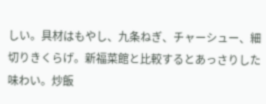しい。具材はもやし、九条ねぎ、チャーシュー、細切りきくらげ。新福菜館と比較するとあっさりした味わい。炒飯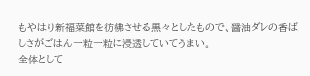もやはり新福菜館を彷彿させる黒々としたもので、醤油ダレの香ばしさがごはん一粒一粒に浸透していてうまい。
全体として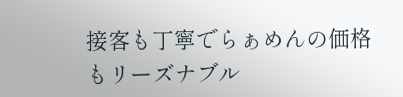接客も丁寧でらぁめんの価格もリーズナブル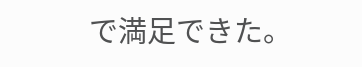で満足できた。